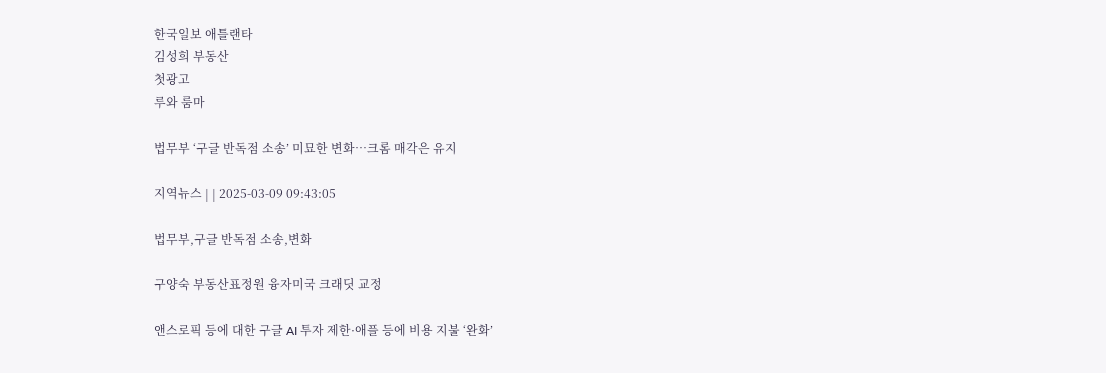한국일보 애틀랜타
김성희 부동산
첫광고
루와 룸마

법무부 ‘구글 반독점 소송’ 미묘한 변화…크롬 매각은 유지

지역뉴스 | | 2025-03-09 09:43:05

법무부,구글 반독점 소송,변화

구양숙 부동산표정원 융자미국 크래딧 교정

앤스로픽 등에 대한 구글 AI 투자 제한·애플 등에 비용 지불 ‘완화’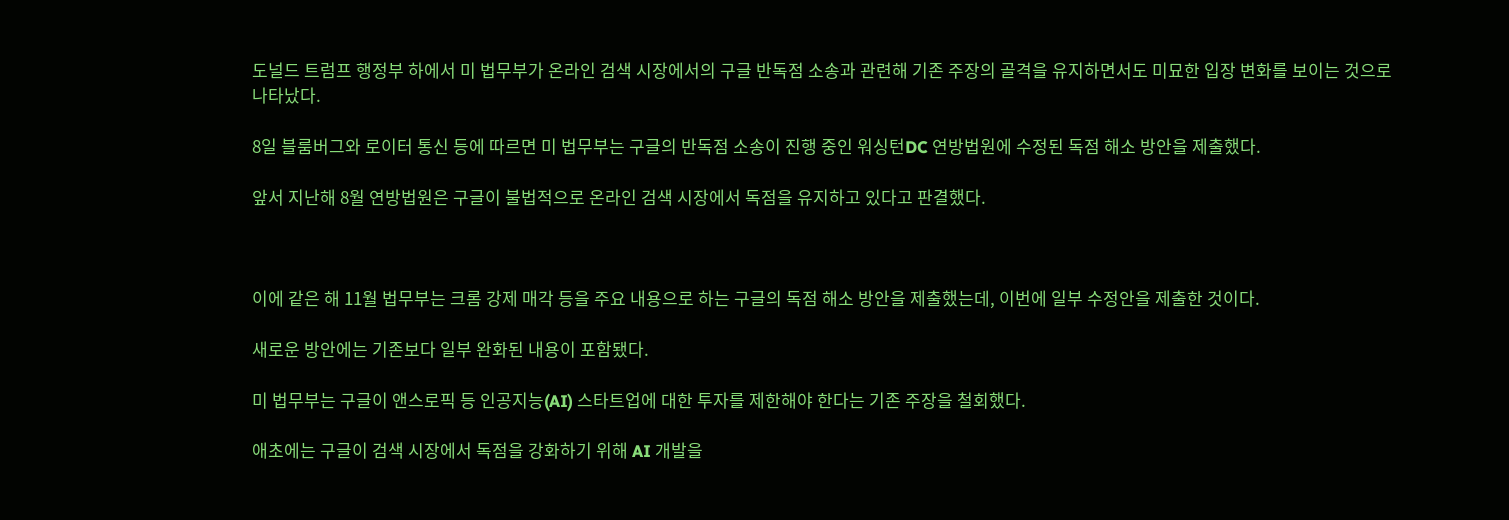도널드 트럼프 행정부 하에서 미 법무부가 온라인 검색 시장에서의 구글 반독점 소송과 관련해 기존 주장의 골격을 유지하면서도 미묘한 입장 변화를 보이는 것으로 나타났다.

8일 블룸버그와 로이터 통신 등에 따르면 미 법무부는 구글의 반독점 소송이 진행 중인 워싱턴DC 연방법원에 수정된 독점 해소 방안을 제출했다.

앞서 지난해 8월 연방법원은 구글이 불법적으로 온라인 검색 시장에서 독점을 유지하고 있다고 판결했다.



이에 같은 해 11월 법무부는 크롬 강제 매각 등을 주요 내용으로 하는 구글의 독점 해소 방안을 제출했는데, 이번에 일부 수정안을 제출한 것이다.

새로운 방안에는 기존보다 일부 완화된 내용이 포함됐다.

미 법무부는 구글이 앤스로픽 등 인공지능(AI) 스타트업에 대한 투자를 제한해야 한다는 기존 주장을 철회했다.

애초에는 구글이 검색 시장에서 독점을 강화하기 위해 AI 개발을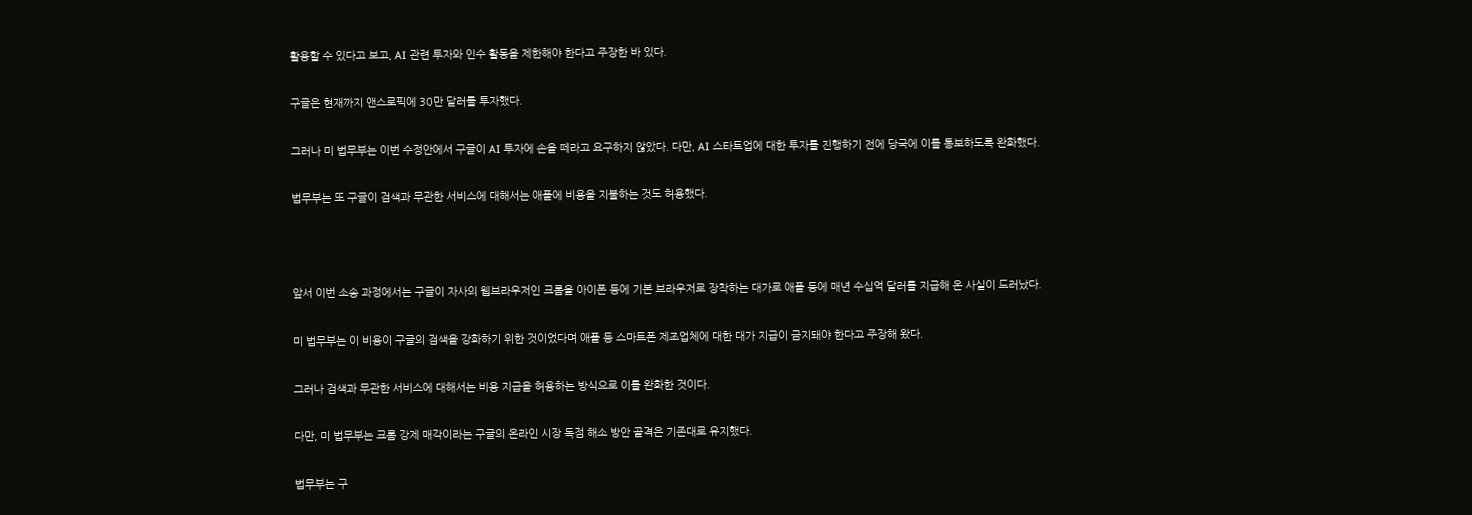활용할 수 있다고 보고, AI 관련 투자와 인수 활동을 제한해야 한다고 주장한 바 있다.

구글은 현재까지 앤스로픽에 30만 달러를 투자했다.

그러나 미 법무부는 이번 수정안에서 구글이 AI 투자에 손을 떼라고 요구하지 않았다. 다만, AI 스타트업에 대한 투자를 진행하기 전에 당국에 이를 통보하도록 완화했다.

법무부는 또 구글이 검색과 무관한 서비스에 대해서는 애플에 비용을 지불하는 것도 허용했다.



앞서 이번 소송 과정에서는 구글이 자사의 웹브라우저인 크롬을 아이폰 등에 기본 브라우저로 장착하는 대가로 애플 등에 매년 수십억 달러를 지급해 온 사실이 드러났다.

미 법무부는 이 비용이 구글의 검색을 강화하기 위한 것이었다며 애플 등 스마트폰 제조업체에 대한 대가 지급이 금지돼야 한다고 주장해 왔다.

그러나 검색과 무관한 서비스에 대해서는 비용 지급을 허용하는 방식으로 이를 완화한 것이다.

다만, 미 법무부는 크롬 강제 매각이라는 구글의 온라인 시장 독점 해소 방안 골격은 기존대로 유지했다.

법무부는 구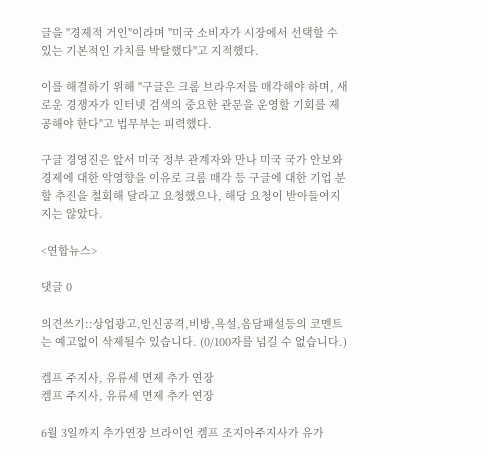글을 "경제적 거인"이라며 "미국 소비자가 시장에서 선택할 수 있는 기본적인 가치를 박탈했다"고 지적했다.

이를 해결하기 위해 "구글은 크롬 브라우저를 매각해야 하며, 새로운 경쟁자가 인터넷 검색의 중요한 관문을 운영할 기회를 제공해야 한다"고 법무부는 피력했다.

구글 경영진은 앞서 미국 정부 관계자와 만나 미국 국가 안보와 경제에 대한 악영향을 이유로 크롬 매각 등 구글에 대한 기업 분할 추진을 철회해 달라고 요청했으나, 해당 요청이 받아들여지지는 않았다.

<연합뉴스>

댓글 0

의견쓰기::상업광고,인신공격,비방,욕설,음담패설등의 코멘트는 예고없이 삭제될수 있습니다. (0/100자를 넘길 수 없습니다.)

켐프 주지사, 유류세 면제 추가 연장
켐프 주지사, 유류세 면제 추가 연장

6월 3일까지 추가연장 브라이언 켐프 조지아주지사가 유가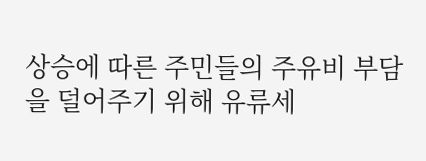상승에 따른 주민들의 주유비 부담을 덜어주기 위해 유류세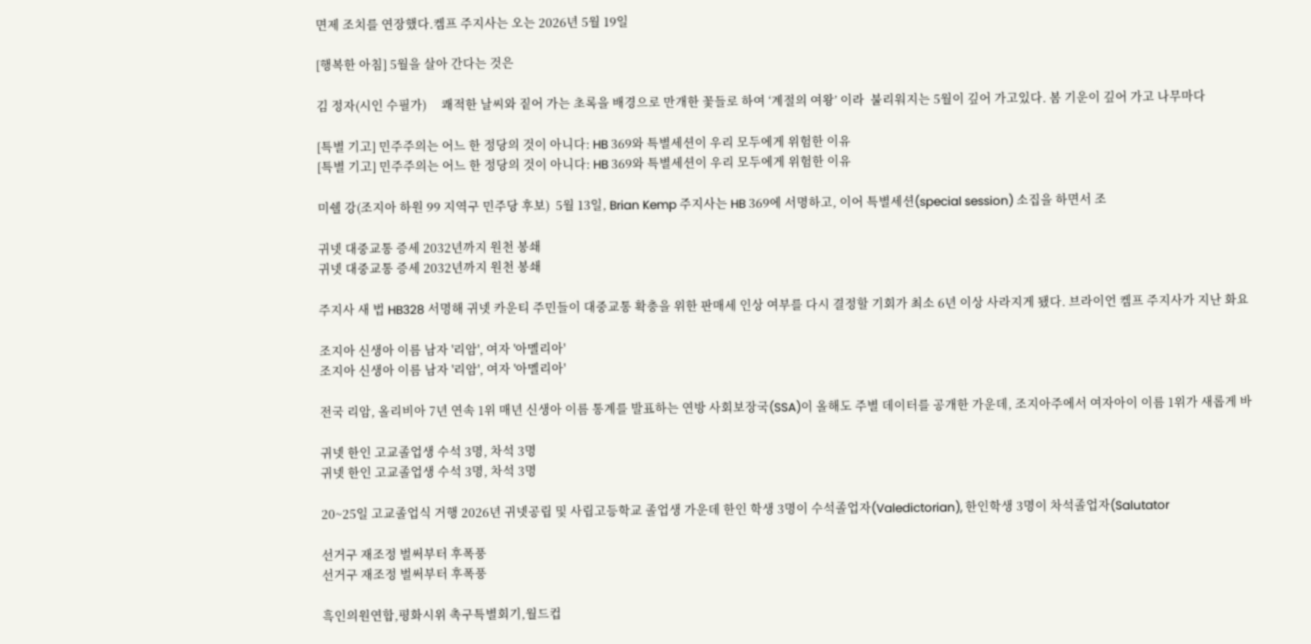면제 조치를 연장했다.켐프 주지사는 오는 2026년 5월 19일

[행복한 아침] 5월을 살아 간다는 것은

김 정자(시인 수필가)     쾌적한 날씨와 짙어 가는 초록을 배경으로 만개한 꽃들로 하여 ‘계절의 여왕’ 이라  불리워지는 5월이 깊어 가고있다. 봄 기운이 깊어 가고 나무마다

[특별 기고] 민주주의는 어느 한 정당의 것이 아니다: HB 369와 특별세션이 우리 모두에게 위험한 이유
[특별 기고] 민주주의는 어느 한 정당의 것이 아니다: HB 369와 특별세션이 우리 모두에게 위험한 이유

미쉘 강(조지아 하원 99 지역구 민주당 후보)  5월 13일, Brian Kemp 주지사는 HB 369에 서명하고, 이어 특별세션(special session) 소집을 하면서 조

귀넷 대중교통 증세 2032년까지 원천 봉쇄
귀넷 대중교통 증세 2032년까지 원천 봉쇄

주지사 새 법 HB328 서명해 귀넷 카운티 주민들이 대중교통 확충을 위한 판매세 인상 여부를 다시 결정할 기회가 최소 6년 이상 사라지게 됐다. 브라이언 켐프 주지사가 지난 화요

조지아 신생아 이름 남자 '리암', 여자 '아멜리아'
조지아 신생아 이름 남자 '리암', 여자 '아멜리아'

전국 리암, 올리비아 7년 연속 1위 매년 신생아 이름 통계를 발표하는 연방 사회보장국(SSA)이 올해도 주별 데이터를 공개한 가운데, 조지아주에서 여자아이 이름 1위가 새롭게 바

귀넷 한인 고교졸업생 수석 3명, 차석 3명
귀넷 한인 고교졸업생 수석 3명, 차석 3명

20~25일 고교졸업식 거행 2026년 귀넷공립 및 사립고등학교 졸업생 가운데 한인 학생 3명이 수석졸업자(Valedictorian), 한인학생 3명이 차석졸업자(Salutator

선거구 재조정 벌써부터 후폭풍
선거구 재조정 벌써부터 후폭풍

흑인의원연합,평화시위 촉구특별회기,월드컵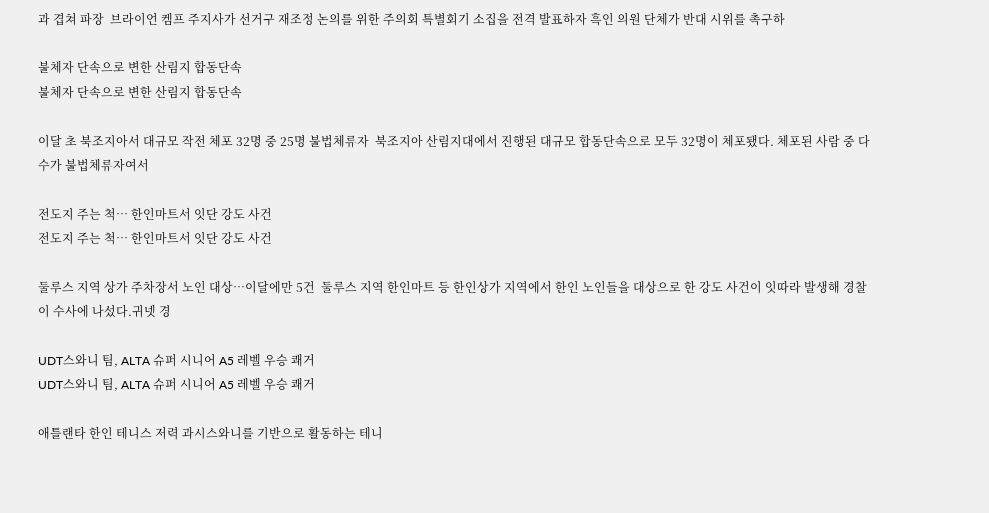과 겹쳐 파장  브라이언 켐프 주지사가 선거구 재조정 논의를 위한 주의회 특별회기 소집을 전격 발표하자 흑인 의원 단체가 반대 시위를 촉구하

불체자 단속으로 변한 산림지 합동단속
불체자 단속으로 변한 산림지 합동단속

이달 초 북조지아서 대규모 작전 체포 32명 중 25명 불법체류자  북조지아 산림지대에서 진행된 대규모 합동단속으로 모두 32명이 체포됐다. 체포된 사람 중 다수가 불법체류자여서

전도지 주는 척… 한인마트서 잇단 강도 사건
전도지 주는 척… 한인마트서 잇단 강도 사건

둘루스 지역 상가 주차장서 노인 대상…이달에만 5건  둘루스 지역 한인마트 등 한인상가 지역에서 한인 노인들을 대상으로 한 강도 사건이 잇따라 발생해 경찰이 수사에 나섰다.귀넷 경

UDT스와니 팀, ALTA 슈퍼 시니어 A5 레벨 우승 쾌거
UDT스와니 팀, ALTA 슈퍼 시니어 A5 레벨 우승 쾌거

애틀랜타 한인 테니스 저력 과시스와니를 기반으로 활동하는 테니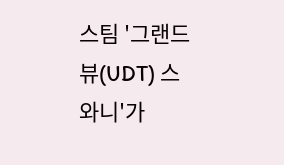스팀 '그랜드뷰(UDT) 스와니'가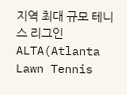지역 최대 규모 테니스 리그인 ALTA(Atlanta Lawn Tennis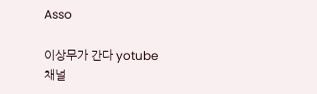Asso

이상무가 간다 yotube 채널